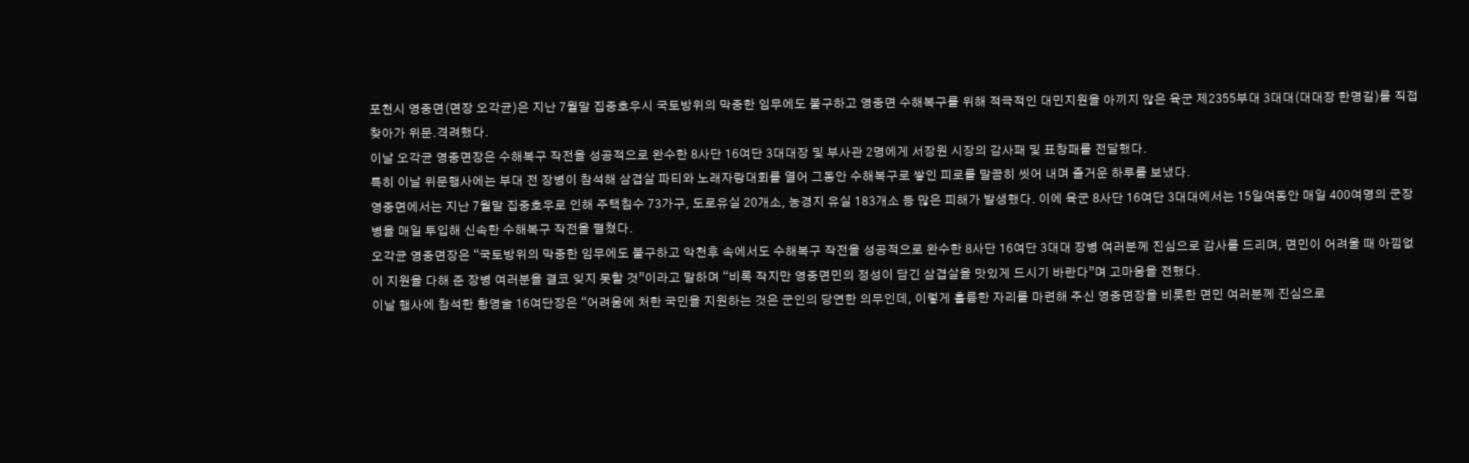포천시 영중면(면장 오각균)은 지난 7월말 집중호우시 국토방위의 막중한 임무에도 불구하고 영중면 수해복구를 위해 적극적인 대민지원을 아끼지 않은 육군 제2355부대 3대대(대대장 한명길)를 직접 찾아가 위문․격려했다.
이날 오각균 영중면장은 수해복구 작전을 성공적으로 완수한 8사단 16여단 3대대장 및 부사관 2명에게 서장원 시장의 감사패 및 표창패를 전달했다.
특히 이날 위문행사에는 부대 전 장병이 참석해 삼겹살 파티와 노래자랑대회를 열어 그동안 수해복구로 쌓인 피로를 말끔히 씻어 내며 즐거운 하루를 보냈다.
영중면에서는 지난 7월말 집중호우로 인해 주택침수 73가구, 도로유실 20개소, 농경지 유실 183개소 등 많은 피해가 발생했다. 이에 육군 8사단 16여단 3대대에서는 15일여동안 매일 400여명의 군장병을 매일 투입해 신속한 수해복구 작전을 펼쳤다.
오각균 영중면장은 “국토방위의 막중한 임무에도 불구하고 악천후 속에서도 수해복구 작전을 성공적으로 완수한 8사단 16여단 3대대 장병 여러분께 진심으로 감사를 드리며, 면민이 어려울 때 아낌없이 지원을 다해 준 장병 여러분을 결코 잊지 못할 것”이라고 말하며 “비록 작지만 영중면민의 정성이 담긴 삼겹살을 맛있게 드시기 바란다”며 고마움을 전했다.
이날 행사에 참석한 황영술 16여단장은 “어려움에 처한 국민을 지원하는 것은 군인의 당연한 의무인데, 이렇게 훌륭한 자리를 마련해 주신 영중면장을 비롯한 면민 여러분께 진심으로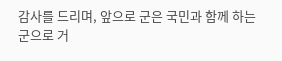감사를 드리며, 앞으로 군은 국민과 함께 하는 군으로 거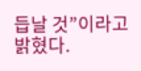듭날 것”이라고 밝혔다.